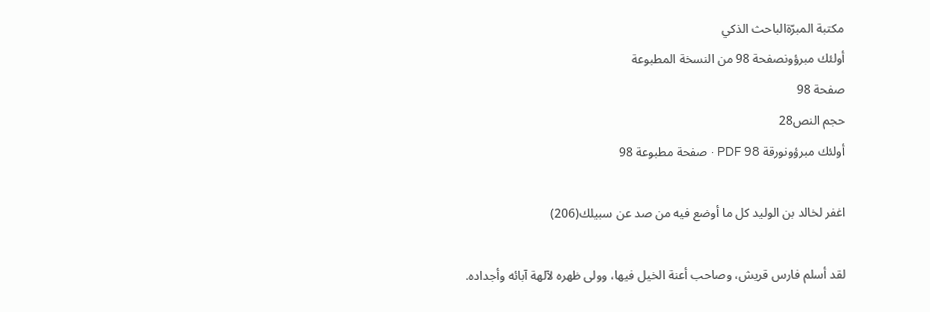مكتبة المبرّةالباحث الذكي
أولئك مبرؤونصفحة 98 من النسخة المطبوعة
صفحة 98
حجم النص28
أولئك مبرؤونورقة PDF 98 · صفحة مطبوعة 98

اغفر لخالد بن الوليد كل ما أوضع فيه من صد عن سبيلك(206)

لقد أسلم فارس قريش، وصاحب أعنة الخيل فيها، وولى ظهره لآلهة آبائه وأجداده.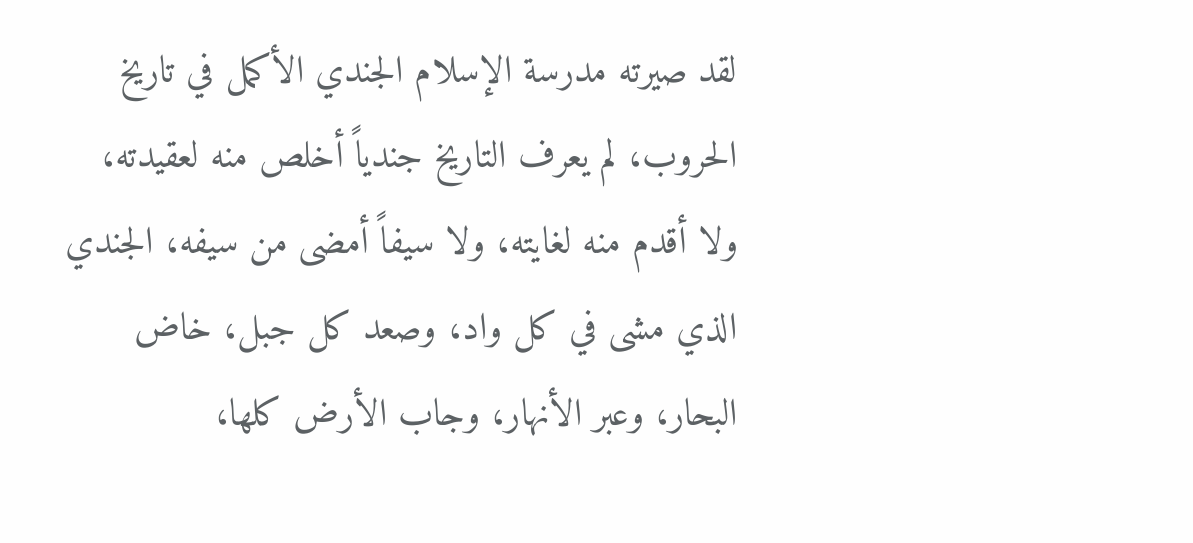لقد صيرته مدرسة الإسلام الجندي الأكمل في تاريخ الحروب، لم يعرف التاريخ جندياً أخلص منه لعقيدته، ولا أقدم منه لغايته، ولا سيفاً أمضى من سيفه، الجندي الذي مشى في كل واد، وصعد كل جبل، خاض البحار، وعبر الأنهار، وجاب الأرض كلها،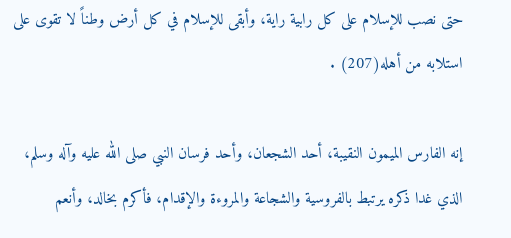حتى نصب للإسلام على كل رابية راية، وأبقى للإسلام في كل أرض وطناً لا تقوى على استلابه من أهله(207) .

إنه الفارس الميمون النقيبة، أحد الشجعان، وأحد فرسان النبي صلى الله عليه وآله وسلم، الذي غدا ذكره يرتبط بالفروسية والشجاعة والمروءة والإقدام، فأكرم بخالد، وأنعم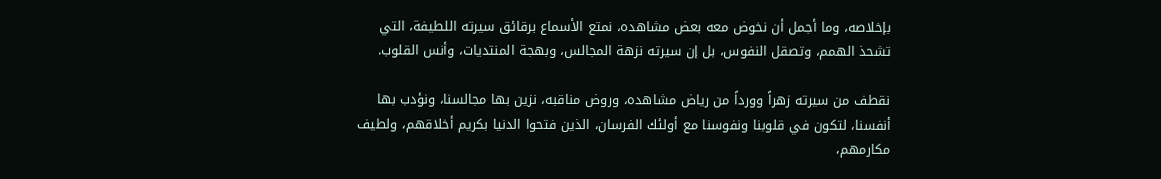بإخلاصه، وما أجمل أن نخوض معه بعض مشاهده، نمتع الأسماع برقائق سيرته اللطيفة، التي تشحذ الهمم، وتصقل النفوس، بل إن سيرته نزهة المجالس، وبهجة المنتديات، وأنس القلوب.

نقطف من سيرته زهراً وورداً من رياض مشاهده، وروض مناقبه، نزين بها مجالسنا، ونؤدب بها أنفسنا، لتكون في قلوبنا ونفوسنا مع أولئك الفرسان، الذين فتحوا الدنيا بكريم أخلاقهم، ولطيف مكارمهم،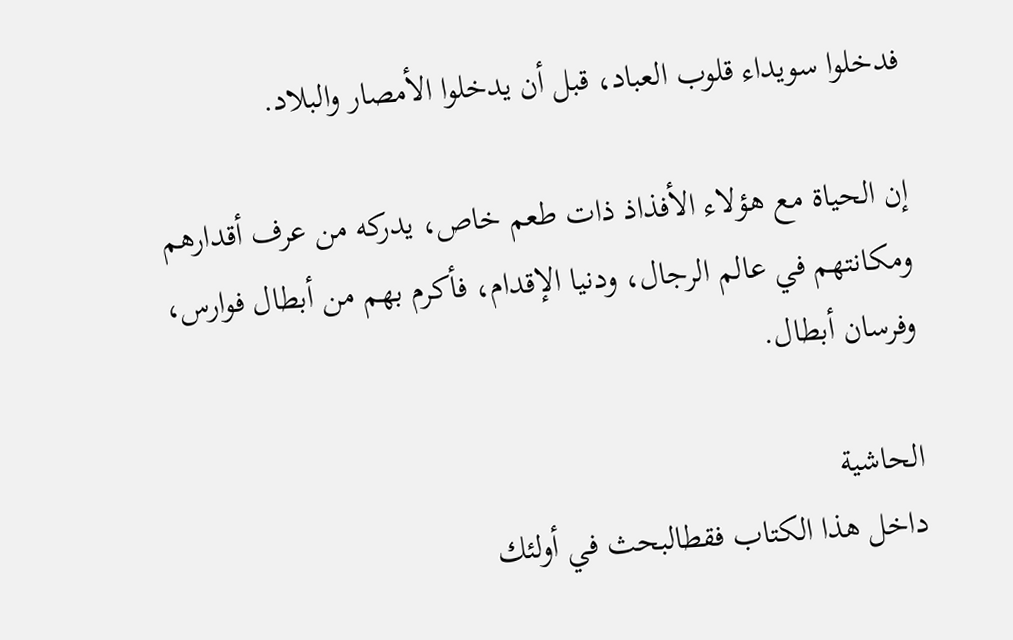فدخلوا سويداء قلوب العباد، قبل أن يدخلوا الأمصار والبلاد.

إن الحياة مع هؤلاء الأفذاذ ذات طعم خاص، يدركه من عرف أقدارهم ومكانتهم في عالم الرجال، ودنيا الإقدام، فأكرم بهم من أبطال فوارس، وفرسان أبطال.

الحاشية
داخل هذا الكتاب فقطالبحث في أولئك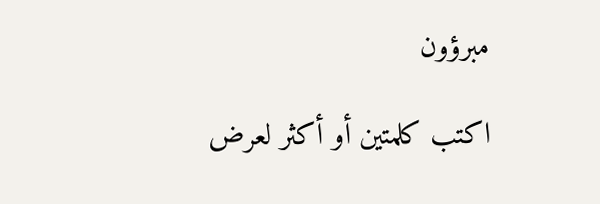مبرؤون

اكتب كلمتين أو أكثر لعرض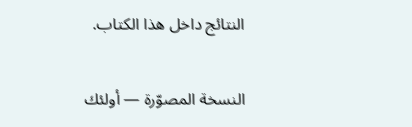النتائج داخل هذا الكتاب.

النسخة المصوّرة — أولئك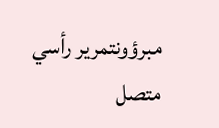مبرؤونتمرير رأسي متصل